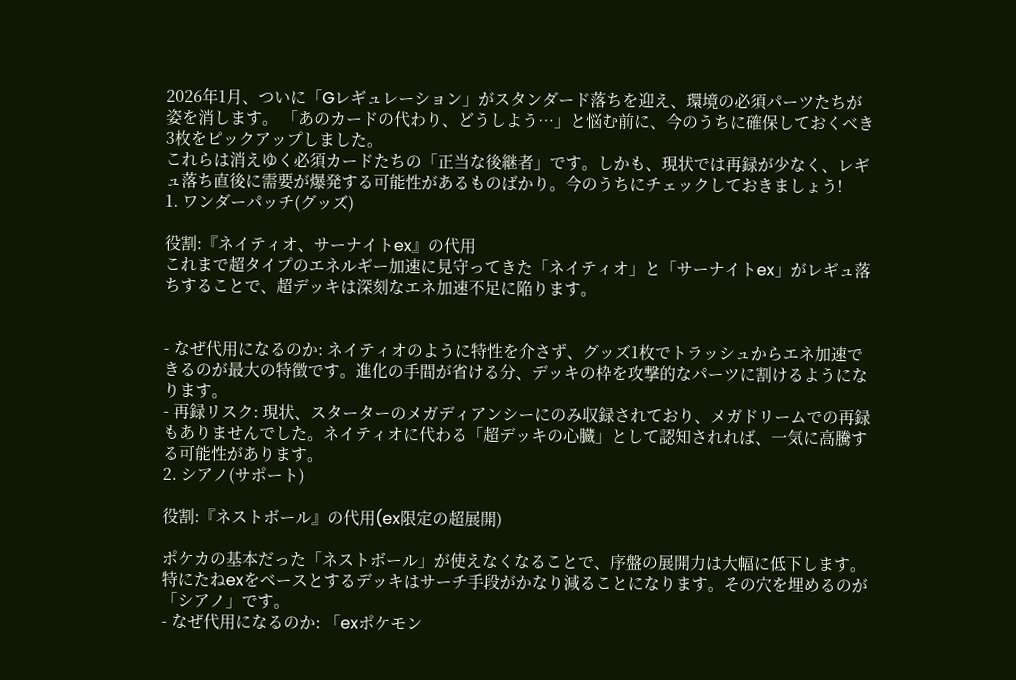2026年1月、ついに「Gレギュレーション」がスタンダード落ちを迎え、環境の必須パーツたちが姿を消します。 「あのカードの代わり、どうしよう…」と悩む前に、今のうちに確保しておくべき3枚をピックアップしました。
これらは消えゆく必須カードたちの「正当な後継者」です。しかも、現状では再録が少なく、レギュ落ち直後に需要が爆発する可能性があるものばかり。今のうちにチェックしておきましょう!
1. ワンダーパッチ(グッズ)

役割:『ネイティオ、サーナイトex』の代用
これまで超タイプのエネルギー加速に見守ってきた「ネイティオ」と「サーナイトex」がレギュ落ちすることで、超デッキは深刻なエネ加速不足に陥ります。


- なぜ代用になるのか: ネイティオのように特性を介さず、グッズ1枚でトラッシュからエネ加速できるのが最大の特徴です。進化の手間が省ける分、デッキの枠を攻撃的なパーツに割けるようになります。
- 再録リスク: 現状、スターターのメガディアンシーにのみ収録されており、メガドリームでの再録もありませんでした。ネイティオに代わる「超デッキの心臓」として認知されれば、一気に高騰する可能性があります。
2. シアノ(サポート)

役割:『ネストボール』の代用(ex限定の超展開)

ポケカの基本だった「ネストボール」が使えなくなることで、序盤の展開力は大幅に低下します。特にたねexをベースとするデッキはサーチ手段がかなり減ることになります。その穴を埋めるのが「シアノ」です。
- なぜ代用になるのか: 「exポケモン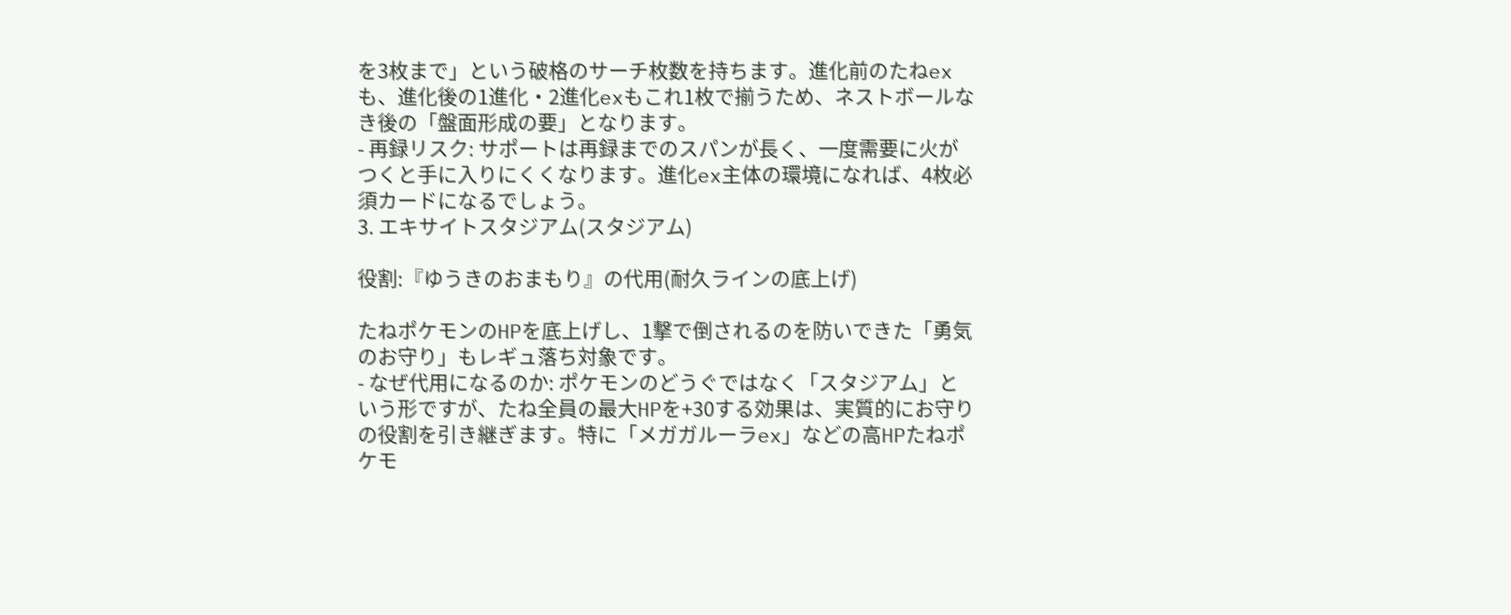を3枚まで」という破格のサーチ枚数を持ちます。進化前のたねexも、進化後の1進化・2進化exもこれ1枚で揃うため、ネストボールなき後の「盤面形成の要」となります。
- 再録リスク: サポートは再録までのスパンが長く、一度需要に火がつくと手に入りにくくなります。進化ex主体の環境になれば、4枚必須カードになるでしょう。
3. エキサイトスタジアム(スタジアム)

役割:『ゆうきのおまもり』の代用(耐久ラインの底上げ)

たねポケモンのHPを底上げし、1撃で倒されるのを防いできた「勇気のお守り」もレギュ落ち対象です。
- なぜ代用になるのか: ポケモンのどうぐではなく「スタジアム」という形ですが、たね全員の最大HPを+30する効果は、実質的にお守りの役割を引き継ぎます。特に「メガガルーラex」などの高HPたねポケモ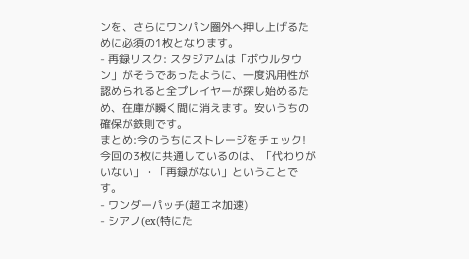ンを、さらにワンパン圏外へ押し上げるために必須の1枚となります。
- 再録リスク: スタジアムは「ボウルタウン」がそうであったように、一度汎用性が認められると全プレイヤーが探し始めるため、在庫が瞬く間に消えます。安いうちの確保が鉄則です。
まとめ:今のうちにストレージをチェック!
今回の3枚に共通しているのは、「代わりがいない」・「再録がない」ということです。
- ワンダーパッチ(超エネ加速)
- シアノ(ex(特にた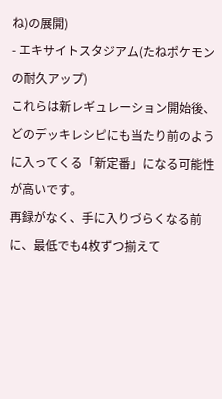ね)の展開)
- エキサイトスタジアム(たねポケモンの耐久アップ)
これらは新レギュレーション開始後、どのデッキレシピにも当たり前のように入ってくる「新定番」になる可能性が高いです。
再録がなく、手に入りづらくなる前に、最低でも4枚ずつ揃えて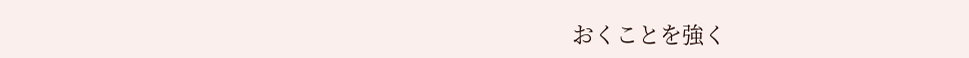おくことを強く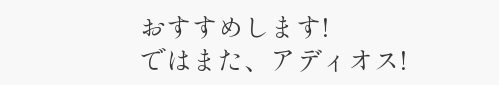おすすめします!
ではまた、アディオス!